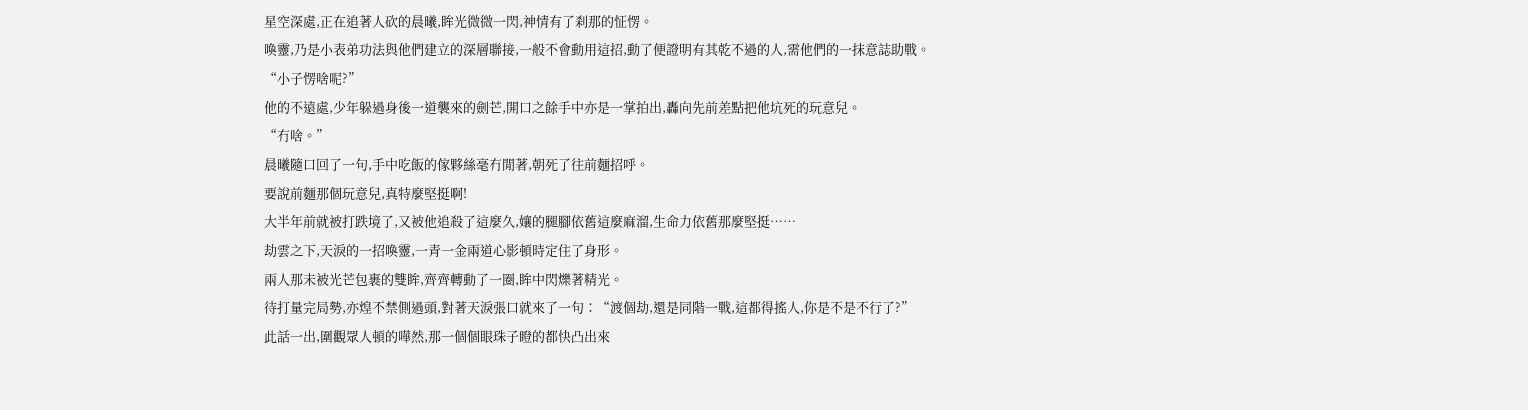星空深處,正在追著人砍的晨曦,眸光微微一閃,神情有了刹那的怔愣。
喚靈,乃是小表弟功法與他們建立的深層聯接,一般不會動用這招,動了便證明有其乾不過的人,需他們的一抹意誌助戰。
“小子愣啥呢?”
他的不遠處,少年躲過身後一道襲來的劍芒,開口之餘手中亦是一掌拍出,轟向先前差點把他坑死的玩意兒。
“冇啥。”
晨曦隨口回了一句,手中吃飯的傢夥絲毫冇閒著,朝死了往前麵招呼。
要說前麵那個玩意兒,真特麼堅挺啊!
大半年前就被打跌境了,又被他追殺了這麼久,孃的腿腳依舊這麼麻溜,生命力依舊那麼堅挺……
劫雲之下,天淚的一招喚靈,一青一金兩道心影頓時定住了身形。
兩人那未被光芒包裹的雙眸,齊齊轉動了一圈,眸中閃爍著精光。
待打量完局勢,亦煌不禁側過頭,對著天淚張口就來了一句∶“渡個劫,還是同階一戰,這都得搖人,你是不是不行了?”
此話一出,圍觀眾人頓的嘩然,那一個個眼珠子瞪的都快凸出來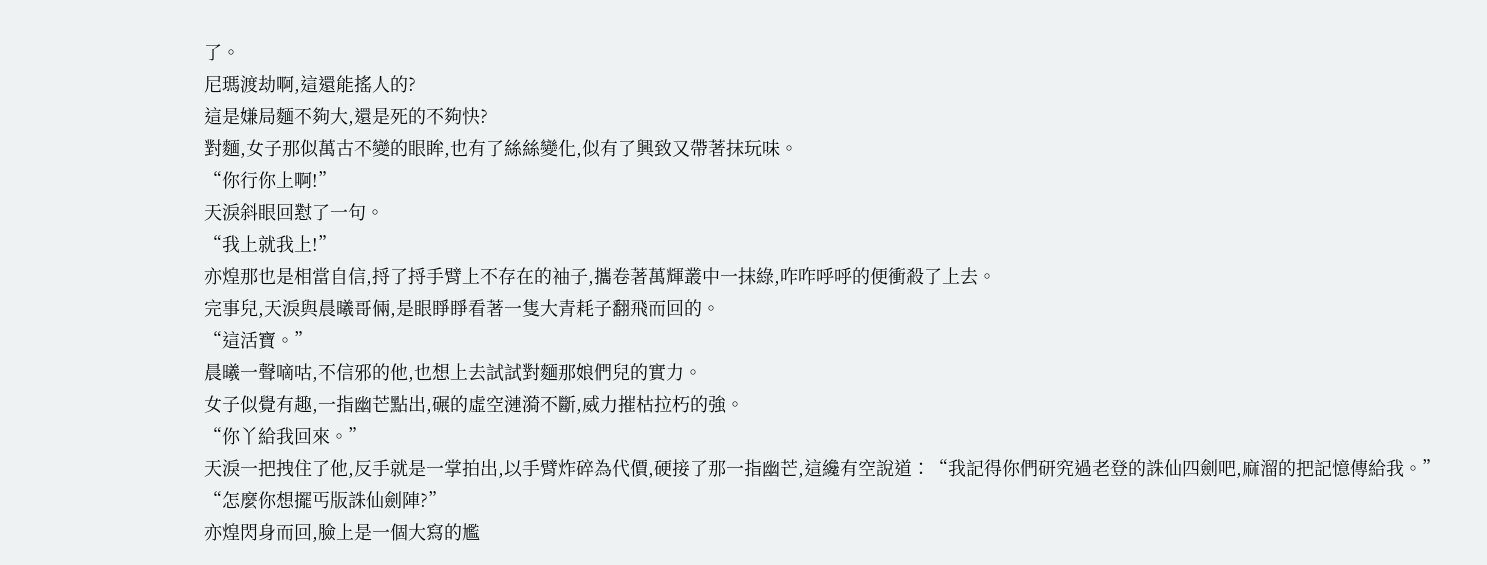了。
尼瑪渡劫啊,這還能搖人的?
這是嫌局麵不夠大,還是死的不夠快?
對麵,女子那似萬古不變的眼眸,也有了絲絲變化,似有了興致又帶著抹玩味。
“你行你上啊!”
天淚斜眼回懟了一句。
“我上就我上!”
亦煌那也是相當自信,捋了捋手臂上不存在的袖子,攜卷著萬輝叢中一抹綠,咋咋呼呼的便衝殺了上去。
完事兒,天淚與晨曦哥倆,是眼睜睜看著一隻大青耗子翻飛而回的。
“這活寶。”
晨曦一聲嘀咕,不信邪的他,也想上去試試對麵那娘們兒的實力。
女子似覺有趣,一指幽芒點出,碾的虛空漣漪不斷,威力摧枯拉朽的強。
“你丫給我回來。”
天淚一把拽住了他,反手就是一掌拍出,以手臂炸碎為代價,硬接了那一指幽芒,這纔有空說道∶“我記得你們研究過老登的誅仙四劍吧,麻溜的把記憶傳給我。”
“怎麼你想擺丐版誅仙劍陣?”
亦煌閃身而回,臉上是一個大寫的尷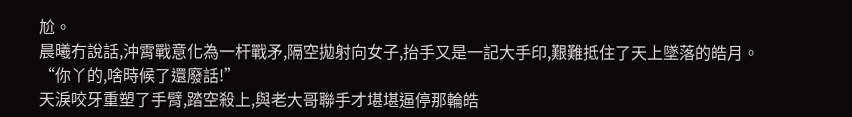尬。
晨曦冇說話,沖霄戰意化為一杆戰矛,隔空拋射向女子,抬手又是一記大手印,艱難抵住了天上墜落的皓月。
“你丫的,啥時候了還廢話!”
天淚咬牙重塑了手臂,踏空殺上,與老大哥聯手才堪堪逼停那輪皓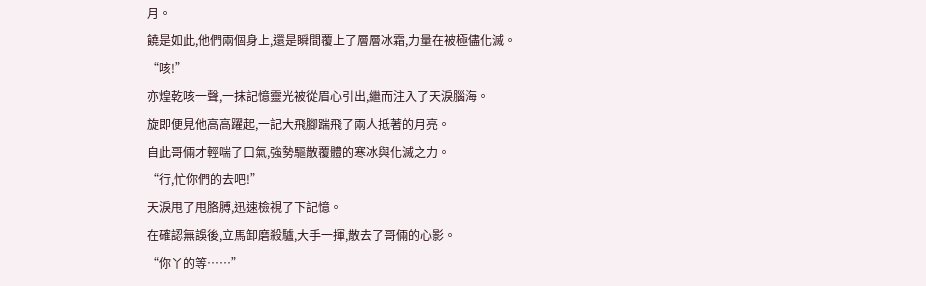月。
饒是如此,他們兩個身上,還是瞬間覆上了層層冰霜,力量在被極儘化滅。
“咳!”
亦煌乾咳一聲,一抹記憶靈光被從眉心引出,繼而注入了天淚腦海。
旋即便見他高高躍起,一記大飛腳踹飛了兩人抵著的月亮。
自此哥倆才輕喘了口氣,強勢驅散覆體的寒冰與化滅之力。
“行,忙你們的去吧!”
天淚甩了甩胳膊,迅速檢視了下記憶。
在確認無誤後,立馬卸磨殺驢,大手一揮,散去了哥倆的心影。
“你丫的等……”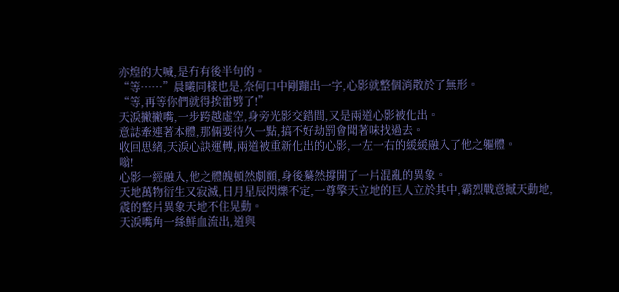亦煌的大喊,是冇有後半句的。
“等……”晨曦同樣也是,奈何口中剛蹦出一字,心影就整個消散於了無形。
“等,再等你們就得挨雷劈了!”
天淚撇撇嘴,一步跨越虛空,身旁光影交錯間,又是兩道心影被化出。
意誌牽連著本體,那倆要待久一點,搞不好劫罰會聞著味找過去。
收回思緒,天淚心訣運轉,兩道被重新化出的心影,一左一右的緩緩融入了他之軀體。
嗡!
心影一經融入,他之體魄頓然劇顫,身後驀然撐開了一片混亂的異象。
天地萬物衍生又寂滅,日月星辰閃爍不定,一尊擎天立地的巨人立於其中,霸烈戰意撼天動地,震的整片異象天地不住晃動。
天淚嘴角一絲鮮血流出,道與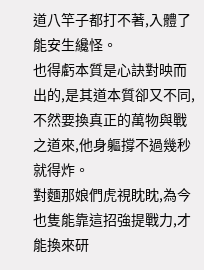道八竿子都打不著,入體了能安生纔怪。
也得虧本質是心訣對映而出的,是其道本質卻又不同,不然要換真正的萬物與戰之道來,他身軀撐不過幾秒就得炸。
對麵那娘們虎視眈眈,為今也隻能靠這招強提戰力,才能換來研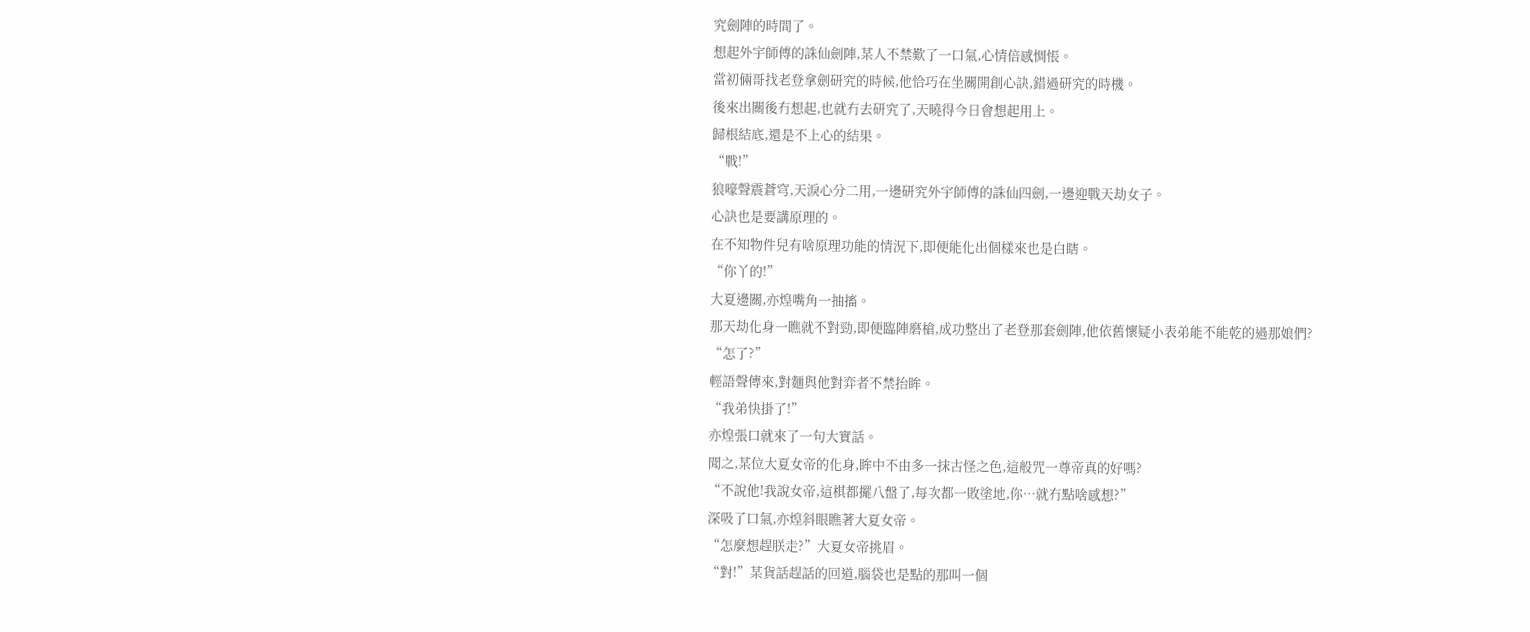究劍陣的時間了。
想起外宇師傅的誅仙劍陣,某人不禁歎了一口氣,心情倍感惆悵。
當初倆哥找老登拿劍研究的時候,他恰巧在坐關開創心訣,錯過研究的時機。
後來出關後冇想起,也就冇去研究了,天曉得今日會想起用上。
歸根結底,還是不上心的結果。
“戰!”
狼嚎聲震蒼穹,天淚心分二用,一邊研究外宇師傅的誅仙四劍,一邊迎戰天劫女子。
心訣也是要講原理的。
在不知物件兒有啥原理功能的情況下,即便能化出個樣來也是白瞎。
“你丫的!”
大夏邊關,亦煌嘴角一抽搐。
那天劫化身一瞧就不對勁,即便臨陣磨槍,成功整出了老登那套劍陣,他依舊懷疑小表弟能不能乾的過那娘們?
“怎了?”
輕語聲傳來,對麵與他對弈者不禁抬眸。
“我弟快掛了!”
亦煌張口就來了一句大實話。
聞之,某位大夏女帝的化身,眸中不由多一抹古怪之色,這般咒一尊帝真的好嗎?
“不說他!我說女帝,這棋都擺八盤了,每次都一敗塗地,你…就冇點啥感想?”
深吸了口氣,亦煌斜眼瞧著大夏女帝。
“怎麼想趕朕走?”大夏女帝挑眉。
“對!”某貨話趕話的回道,腦袋也是點的那叫一個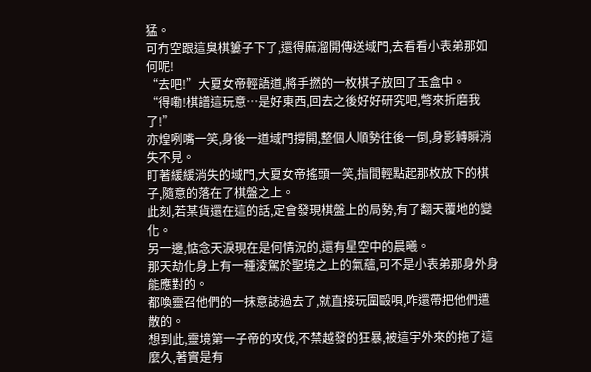猛。
可冇空跟這臭棋簍子下了,還得麻溜開傳送域門,去看看小表弟那如何呢!
“去吧!”大夏女帝輕語道,將手撚的一枚棋子放回了玉盒中。
“得嘞!棋譜這玩意…是好東西,回去之後好好研究吧,彆來折磨我了!”
亦煌咧嘴一笑,身後一道域門撐開,整個人順勢往後一倒,身影轉瞬消失不見。
盯著緩緩消失的域門,大夏女帝搖頭一笑,指間輕點起那枚放下的棋子,隨意的落在了棋盤之上。
此刻,若某貨還在這的話,定會發現棋盤上的局勢,有了翻天覆地的變化。
另一邊,惦念天淚現在是何情況的,還有星空中的晨曦。
那天劫化身上有一種淩駕於聖境之上的氣蘊,可不是小表弟那身外身能應對的。
都喚靈召他們的一抹意誌過去了,就直接玩圍毆唄,咋還帶把他們遣散的。
想到此,靈境第一子帝的攻伐,不禁越發的狂暴,被這宇外來的拖了這麼久,著實是有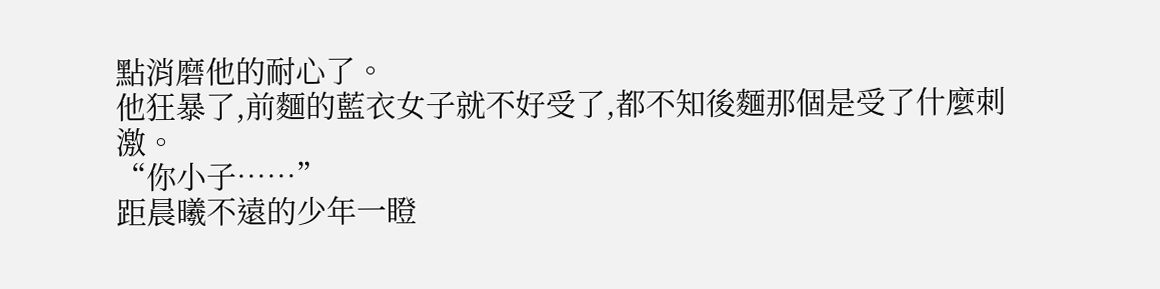點消磨他的耐心了。
他狂暴了,前麵的藍衣女子就不好受了,都不知後麵那個是受了什麼刺激。
“你小子……”
距晨曦不遠的少年一瞪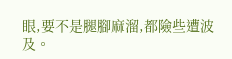眼,要不是腿腳麻溜,都險些遭波及。